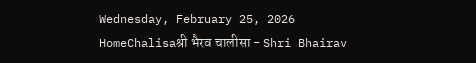Wednesday, February 25, 2026
HomeChalisaश्री भैरव चालीसा - Shri Bhairav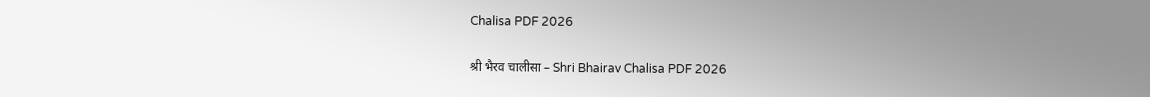Chalisa PDF 2026

श्री भैरव चालीसा – Shri Bhairav Chalisa PDF 2026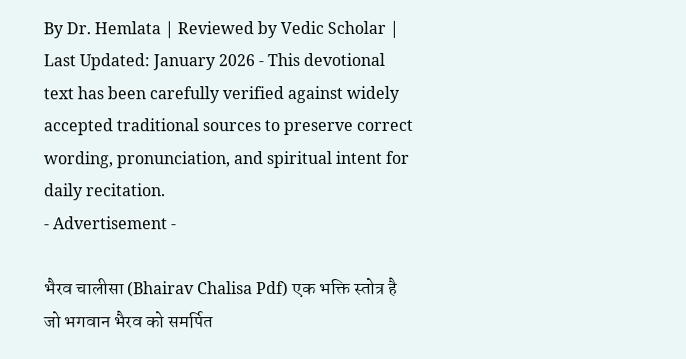By Dr. Hemlata | Reviewed by Vedic Scholar | Last Updated: January 2026 - This devotional text has been carefully verified against widely accepted traditional sources to preserve correct wording, pronunciation, and spiritual intent for daily recitation.
- Advertisement -

भैरव चालीसा (Bhairav Chalisa Pdf) एक भक्ति स्तोत्र है जो भगवान भैरव को समर्पित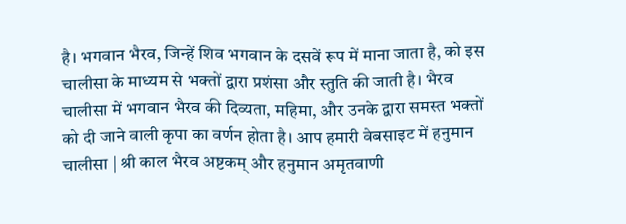है। भगवान भैरव, जिन्हें शिव भगवान के दसवें रूप में माना जाता है, को इस चालीसा के माध्यम से भक्तों द्वारा प्रशंसा और स्तुति की जाती है। भैरव चालीसा में भगवान भैरव की दिव्यता, महिमा, और उनके द्वारा समस्त भक्तों को दी जाने वाली कृपा का वर्णन होता है। आप हमारी वेबसाइट में हनुमान चालीसा | श्री काल भैरव अष्टकम् और हनुमान अमृतवाणी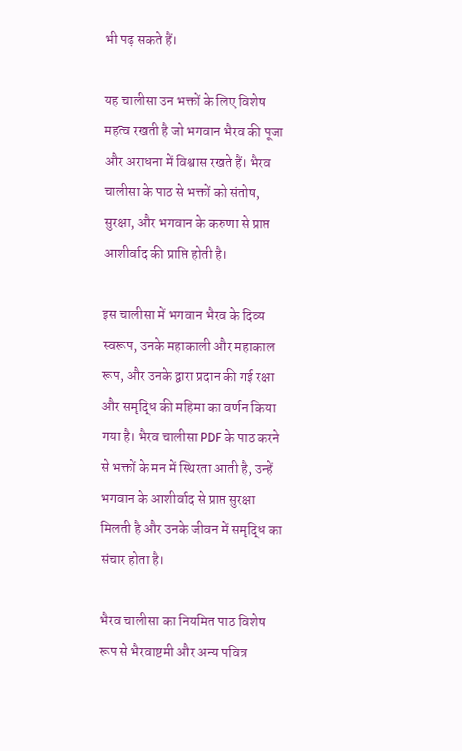भी पढ़ सकते हैं।

यह चालीसा उन भक्तों के लिए विशेष महत्व रखती है जो भगवान भैरव की पूजा और अराधना में विश्वास रखते हैं। भैरव चालीसा के पाठ से भक्तों को संतोष, सुरक्षा, और भगवान के करुणा से प्राप्त आशीर्वाद की प्राप्ति होती है।

इस चालीसा में भगवान भैरव के दिव्य स्वरूप, उनके महाकाली और महाकाल रूप, और उनके द्वारा प्रदान की गई रक्षा और समृद्धि की महिमा का वर्णन किया गया है। भैरव चालीसा PDF के पाठ करने से भक्तों के मन में स्थिरता आती है, उन्हें भगवान के आशीर्वाद से प्राप्त सुरक्षा मिलती है और उनके जीवन में समृद्धि का संचार होता है।

भैरव चालीसा का नियमित पाठ विशेष रूप से भैरवाष्टमी और अन्य पवित्र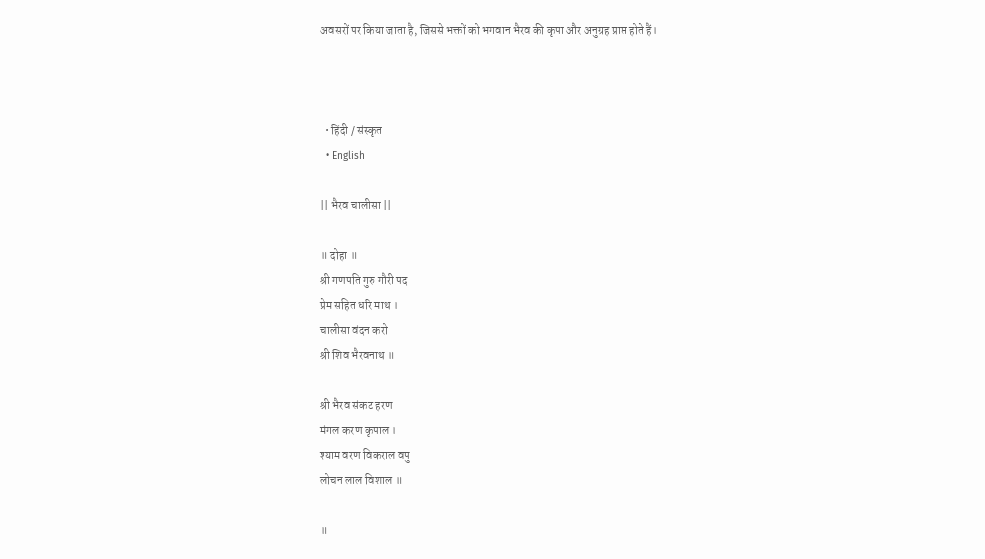अवसरों पर किया जाता है, जिससे भक्तों को भगवान भैरव की कृपा और अनुग्रह प्राप्त होते हैं।



  • हिंदी / संस्कृत
  • English

|| भैरव चालीसा ||

॥ दोहा ॥
श्री गणपति गुरु गौरी पद
प्रेम सहित धरि माथ ।
चालीसा वंदन करो
श्री शिव भैरवनाथ ॥

श्री भैरव संकट हरण
मंगल करण कृपाल ।
श्याम वरण विकराल वपु
लोचन लाल विशाल ॥

॥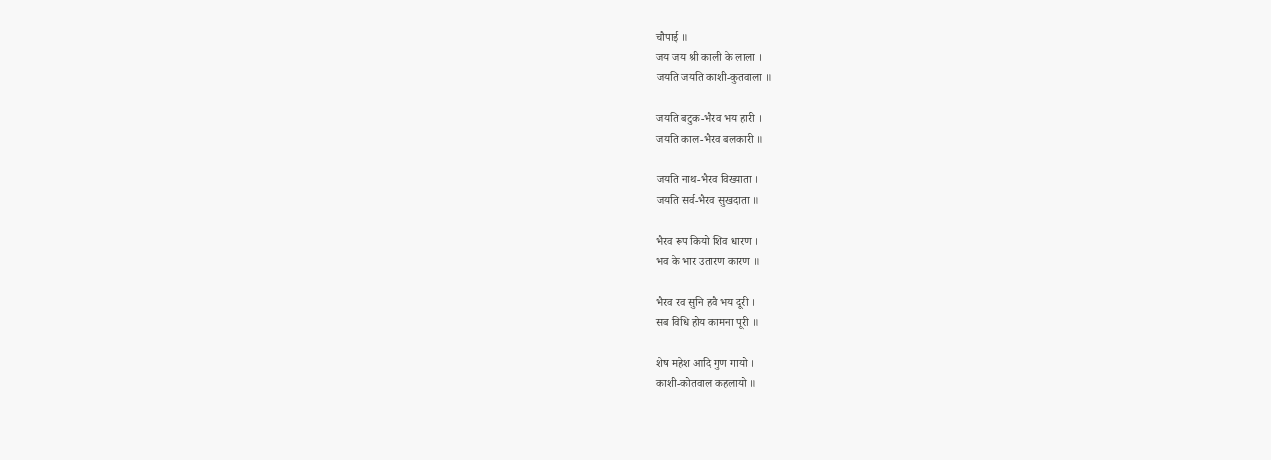चौपाई ॥
जय जय श्री काली के लाला ।
जयति जयति काशी-कुतवाला ॥

जयति बटुक-भैरव भय हारी ।
जयति काल-भैरव बलकारी ॥

जयति नाथ-भैरव विख्याता ।
जयति सर्व-भैरव सुखदाता ॥

भैरव रूप कियो शिव धारण ।
भव के भार उतारण कारण ॥

भैरव रव सुनि हवै भय दूरी ।
सब विधि होय कामना पूरी ॥

शेष महेश आदि गुण गायो ।
काशी-कोतवाल कहलायो ॥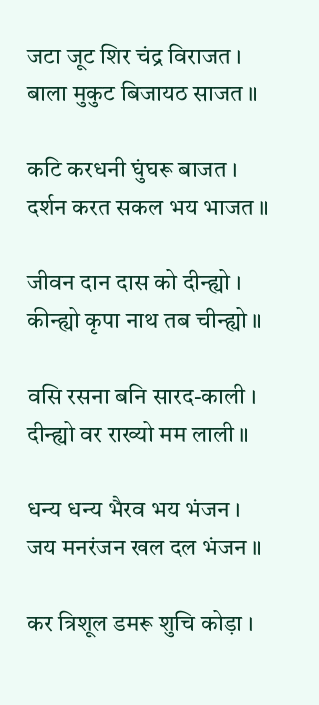जटा जूट शिर चंद्र विराजत ।
बाला मुकुट बिजायठ साजत ॥

कटि करधनी घुंघरू बाजत ।
दर्शन करत सकल भय भाजत ॥

जीवन दान दास को दीन्ह्यो ।
कीन्ह्यो कृपा नाथ तब चीन्ह्यो ॥

वसि रसना बनि सारद-काली ।
दीन्ह्यो वर राख्यो मम लाली ॥

धन्य धन्य भैरव भय भंजन ।
जय मनरंजन खल दल भंजन ॥

कर त्रिशूल डमरू शुचि कोड़ा ।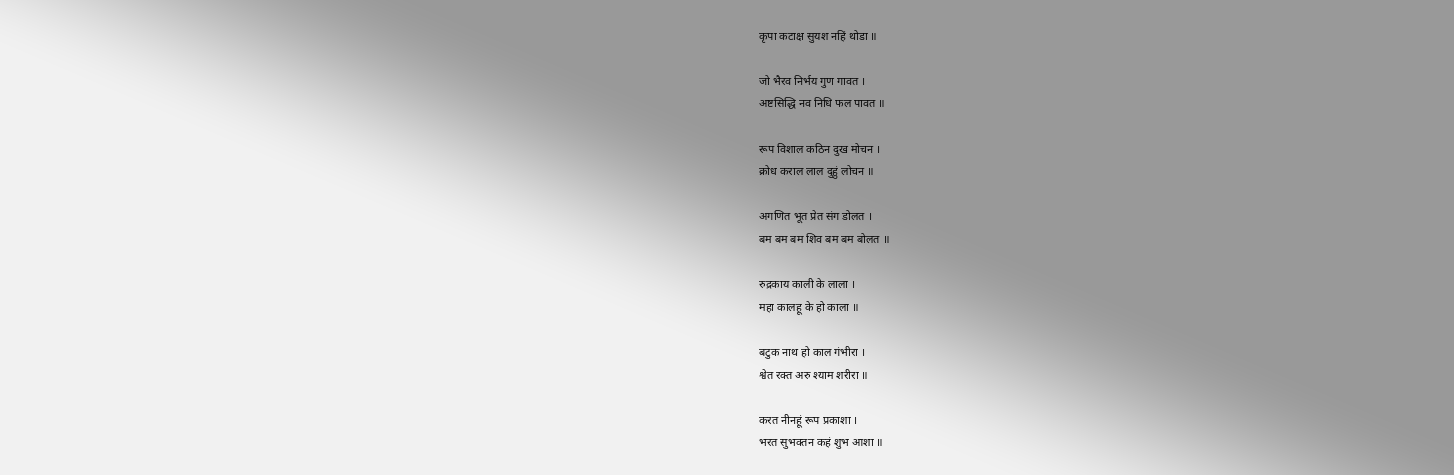कृपा कटाक्ष सुयश नहिं थोडा ॥

जो भैरव निर्भय गुण गावत ।
अष्टसिद्धि नव निधि फल पावत ॥

रूप विशाल कठिन दुख मोचन ।
क्रोध कराल लाल दुहुं लोचन ॥

अगणित भूत प्रेत संग डोलत ।
बम बम बम शिव बम बम बोलत ॥

रुद्रकाय काली के लाला ।
महा कालहू के हो काला ॥

बटुक नाथ हो काल गंभीरा ।
श्वेत रक्त अरु श्याम शरीरा ॥

करत नीनहूं रूप प्रकाशा ।
भरत सुभक्तन कहं शुभ आशा ॥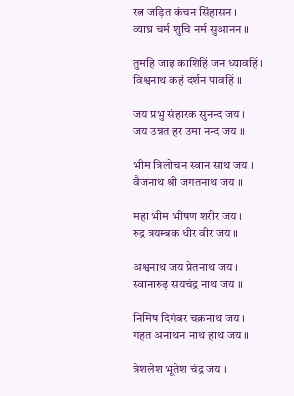रत्न जड़ित कंचन सिंहासन ।
व्याघ्र चर्म शुचि नर्म सुआनन ॥

तुमहि जाइ काशिहिं जन ध्यावहिं ।
विश्वनाथ कहं दर्शन पावहिं ॥

जय प्रभु संहारक सुनन्द जय ।
जय उन्नत हर उमा नन्द जय ॥

भीम त्रिलोचन स्वान साथ जय ।
वैजनाथ श्री जगतनाथ जय ॥

महा भीम भीषण शरीर जय ।
रुद्र त्रयम्बक धीर वीर जय ॥

अश्वनाथ जय प्रेतनाथ जय ।
स्वानारुढ़ सयचंद्र नाथ जय ॥

निमिष दिगंबर चक्रनाथ जय ।
गहत अनाथन नाथ हाथ जय ॥

त्रेशलेश भूतेश चंद्र जय ।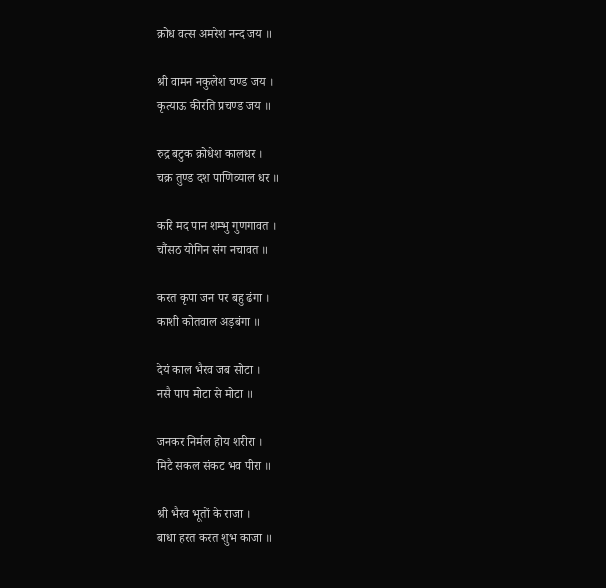क्रोध वत्स अमरेश नन्द जय ॥

श्री वामन नकुलेश चण्ड जय ।
कृत्याऊ कीरति प्रचण्ड जय ॥

रुद्र बटुक क्रोधेश कालधर ।
चक्र तुण्ड दश पाणिव्याल धर ॥

करि मद पान शम्भु गुणगावत ।
चौंसठ योगिन संग नचावत ॥

करत कृपा जन पर बहु ढंगा ।
काशी कोतवाल अड़बंगा ॥

देयं काल भैरव जब सोटा ।
नसै पाप मोटा से मोटा ॥

जनकर निर्मल होय शरीरा ।
मिटै सकल संकट भव पीरा ॥

श्री भैरव भूतों के राजा ।
बाधा हरत करत शुभ काजा ॥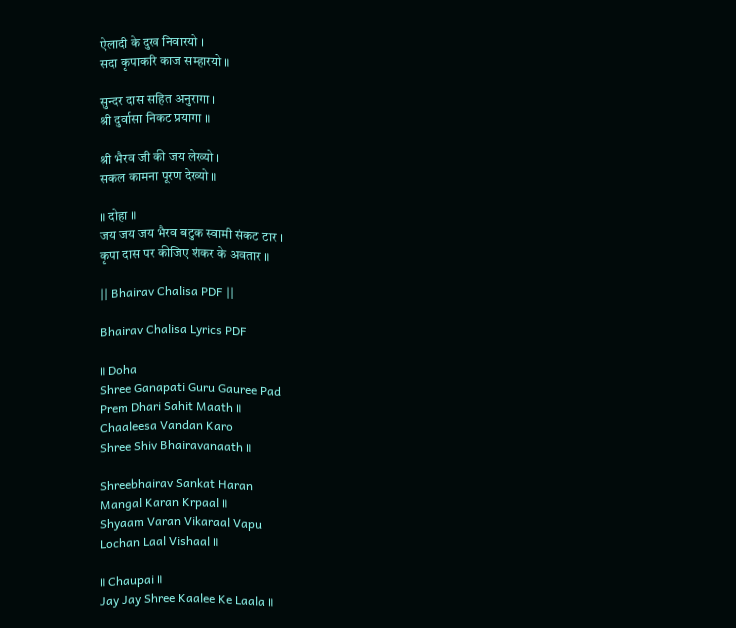ऐलादी के दुख निवारयो ।
सदा कृपाकरि काज सम्हारयो ॥

सुन्दर दास सहित अनुरागा ।
श्री दुर्वासा निकट प्रयागा ॥

श्री भैरव जी की जय लेख्यो ।
सकल कामना पूरण देख्यो ॥

॥ दोहा ॥
जय जय जय भैरव बटुक स्वामी संकट टार ।
कृपा दास पर कीजिए शंकर के अवतार ॥

|| Bhairav Chalisa PDF ||

Bhairav Chalisa Lyrics PDF

॥ Doha
Shree Ganapati Guru Gauree Pad
Prem Dhari Sahit Maath ॥
Chaaleesa Vandan Karo
Shree Shiv Bhairavanaath ॥

Shreebhairav Sankat Haran
Mangal Karan Krpaal ॥
Shyaam Varan Vikaraal Vapu
Lochan Laal Vishaal ॥

॥ Chaupai ॥
Jay Jay Shree Kaalee Ke Laala ॥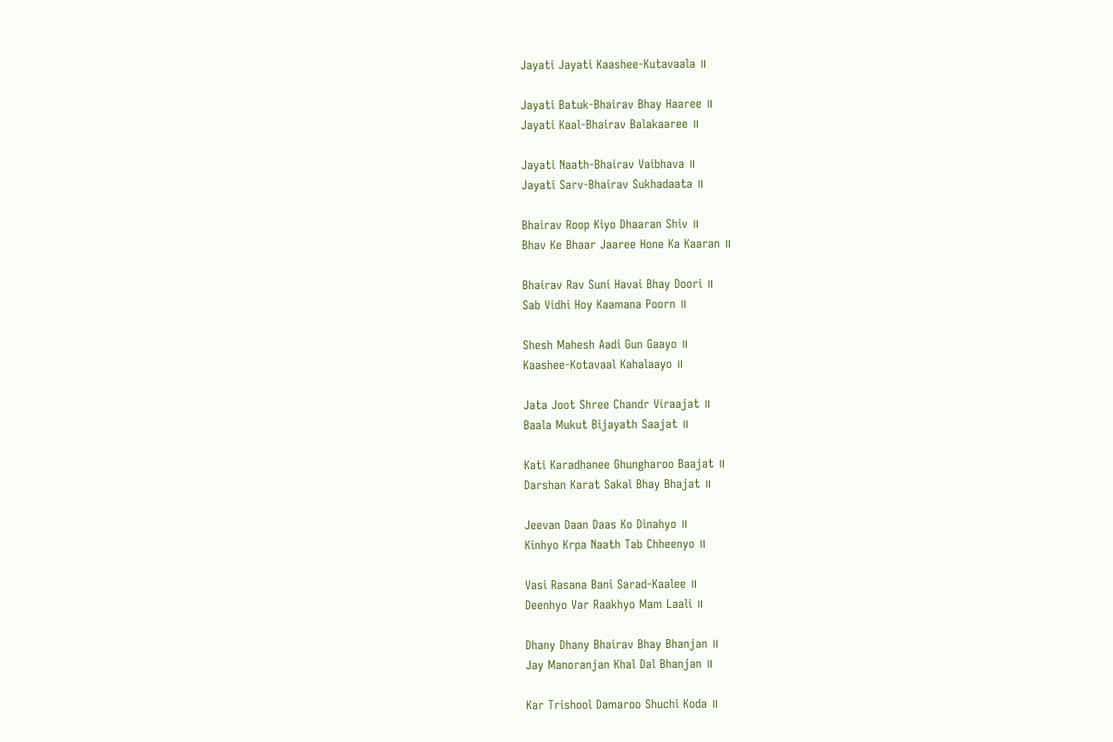Jayati Jayati Kaashee-Kutavaala ॥

Jayati Batuk-Bhairav Bhay Haaree ॥
Jayati Kaal-Bhairav Balakaaree ॥

Jayati Naath-Bhairav Vaibhava ॥
Jayati Sarv-Bhairav Sukhadaata ॥

Bhairav Roop Kiyo Dhaaran Shiv ॥
Bhav Ke Bhaar Jaaree Hone Ka Kaaran ॥

Bhairav Rav Suni Havai Bhay Doori ॥
Sab Vidhi Hoy Kaamana Poorn ॥

Shesh Mahesh Aadi Gun Gaayo ॥
Kaashee-Kotavaal Kahalaayo ॥

Jata Joot Shree Chandr Viraajat ॥
Baala Mukut Bijayath Saajat ॥

Kati Karadhanee Ghungharoo Baajat ॥
Darshan Karat Sakal Bhay Bhajat ॥

Jeevan Daan Daas Ko Dinahyo ॥
Kinhyo Krpa Naath Tab Chheenyo ॥

Vasi Rasana Bani Sarad-Kaalee ॥
Deenhyo Var Raakhyo Mam Laali ॥

Dhany Dhany Bhairav Bhay Bhanjan ॥
Jay Manoranjan Khal Dal Bhanjan ॥

Kar Trishool Damaroo Shuchi Koda ॥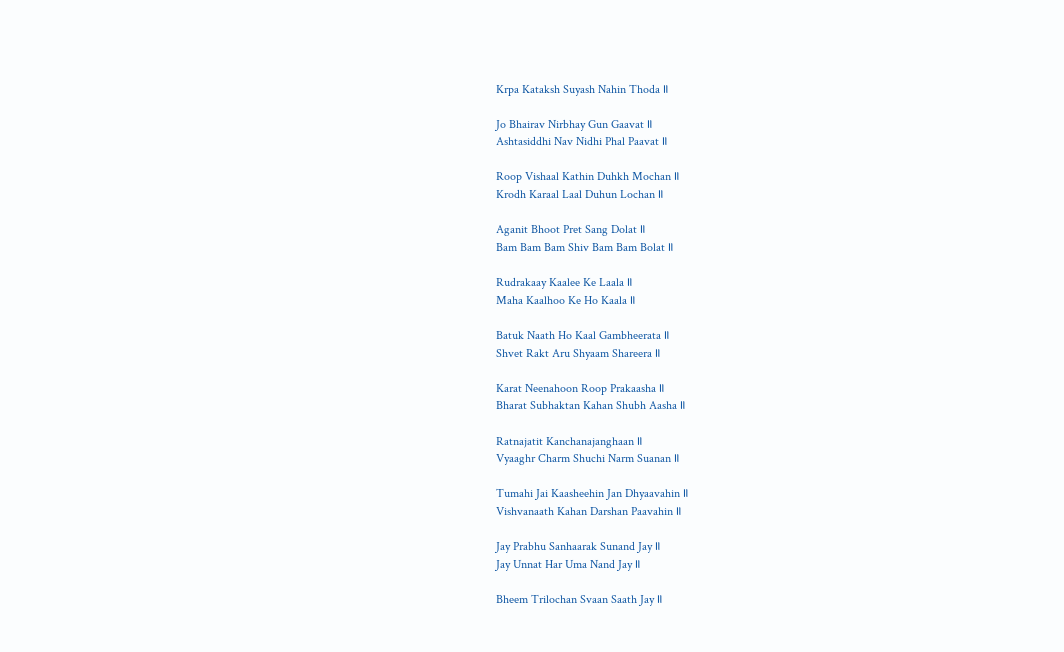Krpa Kataksh Suyash Nahin Thoda ॥

Jo Bhairav Nirbhay Gun Gaavat ॥
Ashtasiddhi Nav Nidhi Phal Paavat ॥

Roop Vishaal Kathin Duhkh Mochan ॥
Krodh Karaal Laal Duhun Lochan ॥

Aganit Bhoot Pret Sang Dolat ॥
Bam Bam Bam Shiv Bam Bam Bolat ॥

Rudrakaay Kaalee Ke Laala ॥
Maha Kaalhoo Ke Ho Kaala ॥

Batuk Naath Ho Kaal Gambheerata ॥
Shvet Rakt Aru Shyaam Shareera ॥

Karat Neenahoon Roop Prakaasha ॥
Bharat Subhaktan Kahan Shubh Aasha ॥

Ratnajatit Kanchanajanghaan ॥
Vyaaghr Charm Shuchi Narm Suanan ॥

Tumahi Jai Kaasheehin Jan Dhyaavahin ॥
Vishvanaath Kahan Darshan Paavahin ॥

Jay Prabhu Sanhaarak Sunand Jay ॥
Jay Unnat Har Uma Nand Jay ॥

Bheem Trilochan Svaan Saath Jay ॥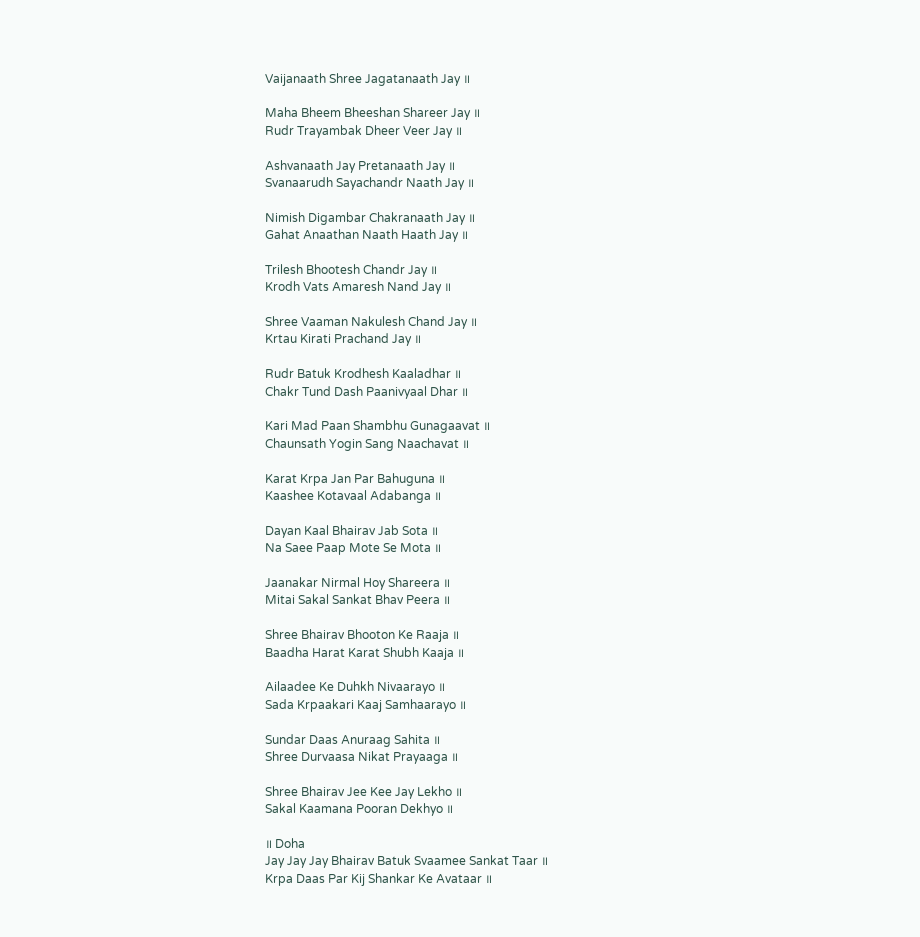Vaijanaath Shree Jagatanaath Jay ॥

Maha Bheem Bheeshan Shareer Jay ॥
Rudr Trayambak Dheer Veer Jay ॥

Ashvanaath Jay Pretanaath Jay ॥
Svanaarudh Sayachandr Naath Jay ॥

Nimish Digambar Chakranaath Jay ॥
Gahat Anaathan Naath Haath Jay ॥

Trilesh Bhootesh Chandr Jay ॥
Krodh Vats Amaresh Nand Jay ॥

Shree Vaaman Nakulesh Chand Jay ॥
Krtau Kirati Prachand Jay ॥

Rudr Batuk Krodhesh Kaaladhar ॥
Chakr Tund Dash Paanivyaal Dhar ॥

Kari Mad Paan Shambhu Gunagaavat ॥
Chaunsath Yogin Sang Naachavat ॥

Karat Krpa Jan Par Bahuguna ॥
Kaashee Kotavaal Adabanga ॥

Dayan Kaal Bhairav Jab Sota ॥
Na Saee Paap Mote Se Mota ॥

Jaanakar Nirmal Hoy Shareera ॥
Mitai Sakal Sankat Bhav Peera ॥

Shree Bhairav Bhooton Ke Raaja ॥
Baadha Harat Karat Shubh Kaaja ॥

Ailaadee Ke Duhkh Nivaarayo ॥
Sada Krpaakari Kaaj Samhaarayo ॥

Sundar Daas Anuraag Sahita ॥
Shree Durvaasa Nikat Prayaaga ॥

Shree Bhairav Jee Kee Jay Lekho ॥
Sakal Kaamana Pooran Dekhyo ॥

॥ Doha
Jay Jay Jay Bhairav Batuk Svaamee Sankat Taar ॥
Krpa Daas Par Kij Shankar Ke Avataar ॥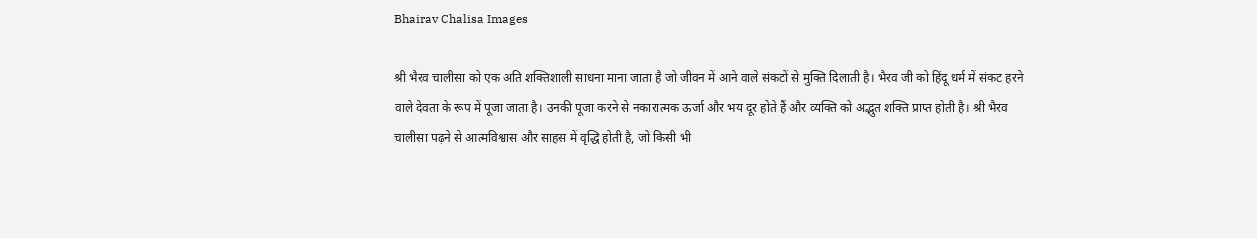Bhairav Chalisa Images

श्री भैरव चालीसा को एक अति शक्तिशाली साधना माना जाता है जो जीवन में आने वाले संकटों से मुक्ति दिलाती है। भैरव जी को हिंदू धर्म में संकट हरने वाले देवता के रूप में पूजा जाता है। उनकी पूजा करने से नकारात्मक ऊर्जा और भय दूर होते हैं और व्यक्ति को अद्भुत शक्ति प्राप्त होती है। श्री भैरव चालीसा पढ़ने से आत्मविश्वास और साहस में वृद्धि होती है, जो किसी भी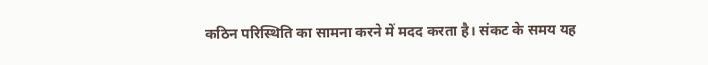कठिन परिस्थिति का सामना करने में मदद करता है। संकट के समय यह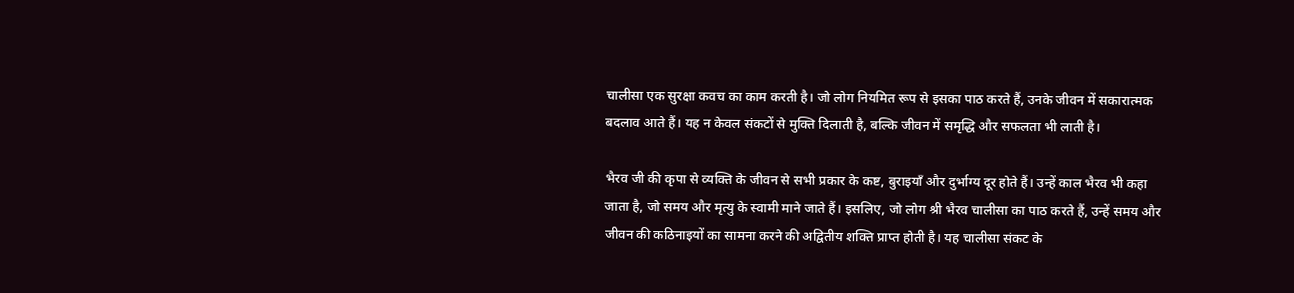चालीसा एक सुरक्षा कवच का काम करती है। जो लोग नियमित रूप से इसका पाठ करते हैं, उनके जीवन में सकारात्मक बदलाव आते हैं। यह न केवल संकटों से मुक्ति दिलाती है, बल्कि जीवन में समृद्धि और सफलता भी लाती है।

भैरव जी की कृपा से व्यक्ति के जीवन से सभी प्रकार के कष्ट, बुराइयाँ और दुर्भाग्य दूर होते हैं। उन्हें काल भैरव भी कहा जाता है, जो समय और मृत्यु के स्वामी माने जाते हैं। इसलिए, जो लोग श्री भैरव चालीसा का पाठ करते हैं, उन्हें समय और जीवन की कठिनाइयों का सामना करने की अद्वितीय शक्ति प्राप्त होती है। यह चालीसा संकट के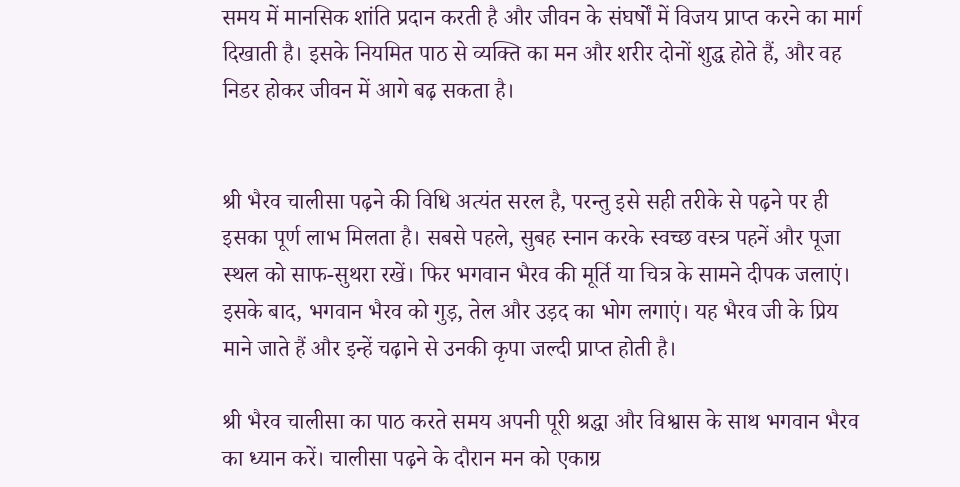समय में मानसिक शांति प्रदान करती है और जीवन के संघर्षों में विजय प्राप्त करने का मार्ग दिखाती है। इसके नियमित पाठ से व्यक्ति का मन और शरीर दोनों शुद्ध होते हैं, और वह निडर होकर जीवन में आगे बढ़ सकता है।


श्री भैरव चालीसा पढ़ने की विधि अत्यंत सरल है, परन्तु इसे सही तरीके से पढ़ने पर ही इसका पूर्ण लाभ मिलता है। सबसे पहले, सुबह स्नान करके स्वच्छ वस्त्र पहनें और पूजा स्थल को साफ-सुथरा रखें। फिर भगवान भैरव की मूर्ति या चित्र के सामने दीपक जलाएं। इसके बाद, भगवान भैरव को गुड़, तेल और उड़द का भोग लगाएं। यह भैरव जी के प्रिय माने जाते हैं और इन्हें चढ़ाने से उनकी कृपा जल्दी प्राप्त होती है।

श्री भैरव चालीसा का पाठ करते समय अपनी पूरी श्रद्धा और विश्वास के साथ भगवान भैरव का ध्यान करें। चालीसा पढ़ने के दौरान मन को एकाग्र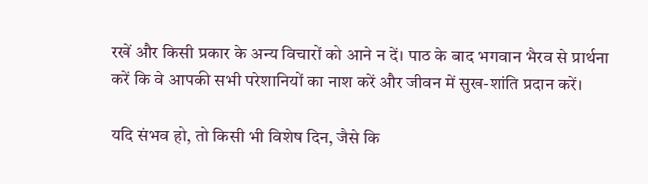रखें और किसी प्रकार के अन्य विचारों को आने न दें। पाठ के बाद भगवान भैरव से प्रार्थना करें कि वे आपकी सभी परेशानियों का नाश करें और जीवन में सुख-शांति प्रदान करें।

यदि संभव हो, तो किसी भी विशेष दिन, जैसे कि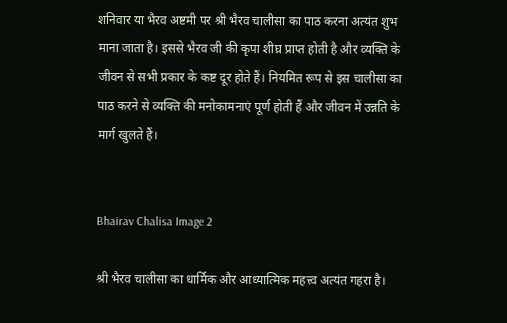शनिवार या भैरव अष्टमी पर श्री भैरव चालीसा का पाठ करना अत्यंत शुभ माना जाता है। इससे भैरव जी की कृपा शीघ्र प्राप्त होती है और व्यक्ति के जीवन से सभी प्रकार के कष्ट दूर होते हैं। नियमित रूप से इस चालीसा का पाठ करने से व्यक्ति की मनोकामनाएं पूर्ण होती हैं और जीवन में उन्नति के मार्ग खुलते हैं।


Bhairav Chalisa Image 2

श्री भैरव चालीसा का धार्मिक और आध्यात्मिक महत्त्व अत्यंत गहरा है।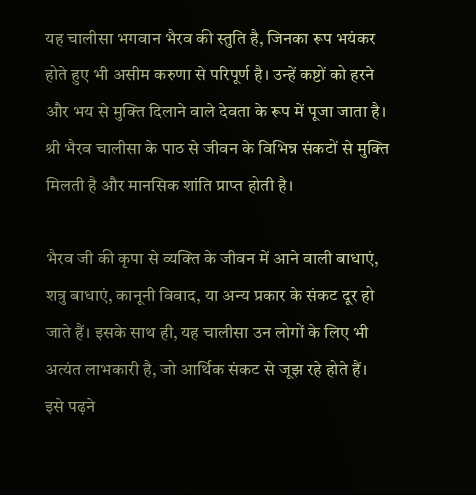यह चालीसा भगवान भैरव की स्तुति है, जिनका रूप भयंकर होते हुए भी असीम करुणा से परिपूर्ण है। उन्हें कष्टों को हरने और भय से मुक्ति दिलाने वाले देवता के रूप में पूजा जाता है। श्री भैरव चालीसा के पाठ से जीवन के विभिन्न संकटों से मुक्ति मिलती है और मानसिक शांति प्राप्त होती है।

भैरव जी की कृपा से व्यक्ति के जीवन में आने वाली बाधाएं, शत्रु बाधाएं, कानूनी विवाद, या अन्य प्रकार के संकट दूर हो जाते हैं। इसके साथ ही, यह चालीसा उन लोगों के लिए भी अत्यंत लाभकारी है, जो आर्थिक संकट से जूझ रहे होते हैं। इसे पढ़ने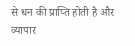से धन की प्राप्ति होती है और व्यापार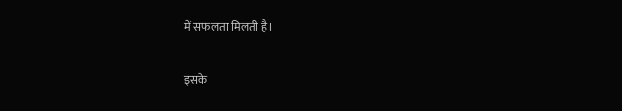में सफलता मिलती है।

इसके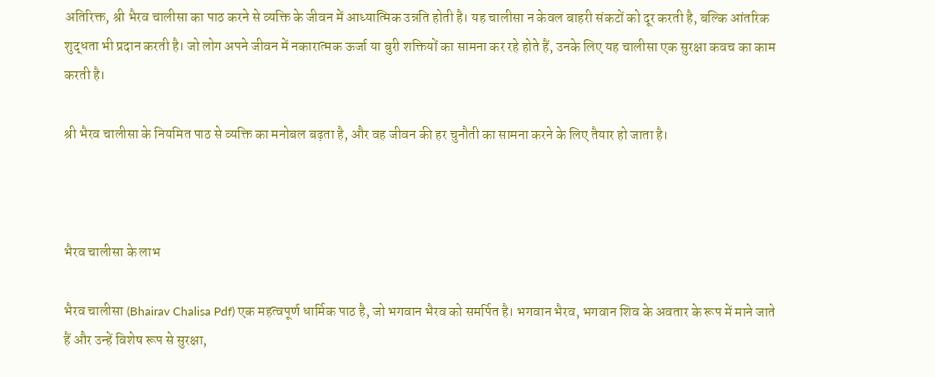अतिरिक्त, श्री भैरव चालीसा का पाठ करने से व्यक्ति के जीवन में आध्यात्मिक उन्नति होती है। यह चालीसा न केवल बाहरी संकटों को दूर करती है, बल्कि आंतरिक शुद्धता भी प्रदान करती है। जो लोग अपने जीवन में नकारात्मक ऊर्जा या बुरी शक्तियों का सामना कर रहे होते हैं, उनके लिए यह चालीसा एक सुरक्षा कवच का काम करती है।

श्री भैरव चालीसा के नियमित पाठ से व्यक्ति का मनोबल बढ़ता है, और वह जीवन की हर चुनौती का सामना करने के लिए तैयार हो जाता है।



भैरव चालीसा के लाभ

भैरव चालीसा (Bhairav Chalisa Pdf) एक महत्वपूर्ण धार्मिक पाठ है, जो भगवान भैरव को समर्पित है। भगवान भैरव, भगवान शिव के अवतार के रूप में माने जाते हैं और उन्हें विशेष रूप से सुरक्षा,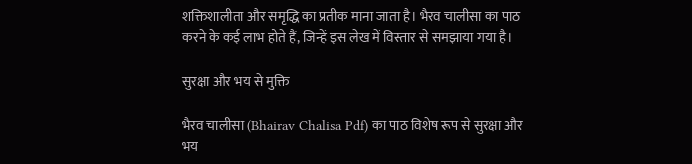शक्तिशालीता और समृद्धि का प्रतीक माना जाता है। भैरव चालीसा का पाठ करने के कई लाभ होते हैं, जिन्हें इस लेख में विस्तार से समझाया गया है।

सुरक्षा और भय से मुक्ति

भैरव चालीसा (Bhairav Chalisa Pdf) का पाठ विशेष रूप से सुरक्षा और भय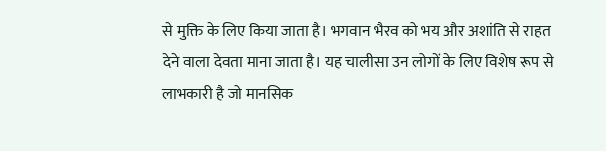से मुक्ति के लिए किया जाता है। भगवान भैरव को भय और अशांति से राहत देने वाला देवता माना जाता है। यह चालीसा उन लोगों के लिए विशेष रूप से लाभकारी है जो मानसिक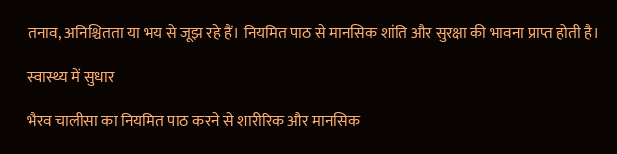तनाव, अनिश्चितता या भय से जूझ रहे हैं। नियमित पाठ से मानसिक शांति और सुरक्षा की भावना प्राप्त होती है।

स्वास्थ्य में सुधार

भैरव चालीसा का नियमित पाठ करने से शारीरिक और मानसिक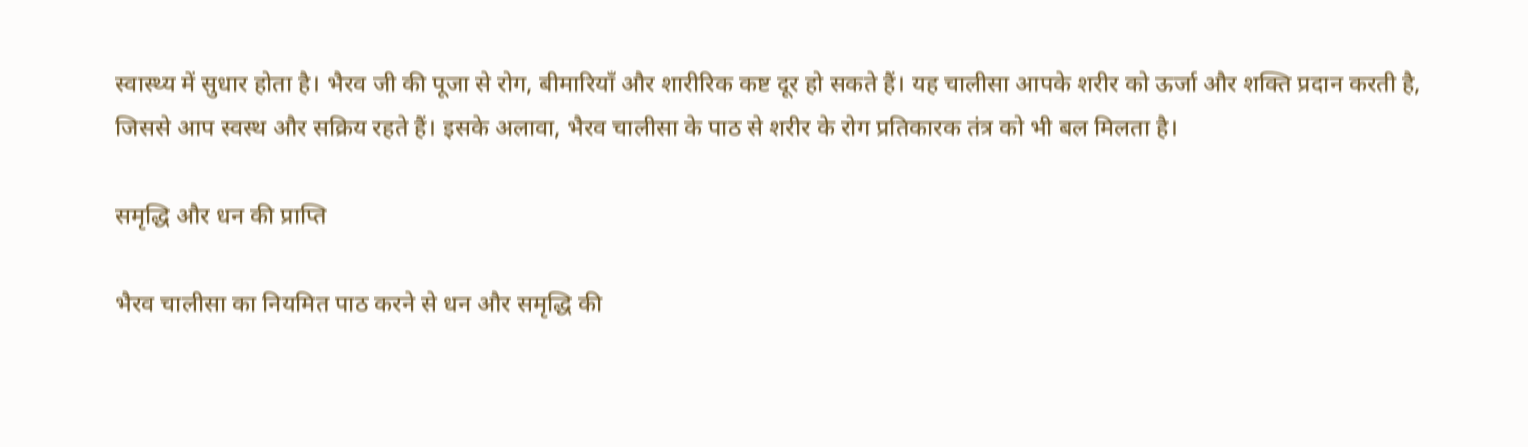स्वास्थ्य में सुधार होता है। भैरव जी की पूजा से रोग, बीमारियाँ और शारीरिक कष्ट दूर हो सकते हैं। यह चालीसा आपके शरीर को ऊर्जा और शक्ति प्रदान करती है, जिससे आप स्वस्थ और सक्रिय रहते हैं। इसके अलावा, भैरव चालीसा के पाठ से शरीर के रोग प्रतिकारक तंत्र को भी बल मिलता है।

समृद्धि और धन की प्राप्ति

भैरव चालीसा का नियमित पाठ करने से धन और समृद्धि की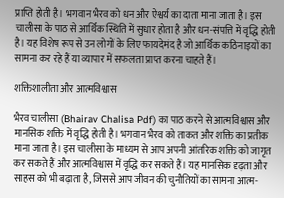प्राप्ति होती है। भगवान भैरव को धन और ऐश्वर्य का दाता माना जाता है। इस चालीसा के पाठ से आर्थिक स्थिति में सुधार होता है और धन-संपत्ति में वृद्धि होती है। यह विशेष रूप से उन लोगों के लिए फायदेमंद है जो आर्थिक कठिनाइयों का सामना कर रहे हैं या व्यापार में सफलता प्राप्त करना चाहते हैं।

शक्तिशालीता और आत्मविश्वास

भैरव चालीसा (Bhairav Chalisa Pdf) का पाठ करने से आत्मविश्वास और मानसिक शक्ति में वृद्धि होती है। भगवान भैरव को ताकत और शक्ति का प्रतीक माना जाता है। इस चालीसा के माध्यम से आप अपनी आंतरिक शक्ति को जागृत कर सकते हैं और आत्मविश्वास में वृद्धि कर सकते हैं। यह मानसिक दृढ़ता और साहस को भी बढ़ाता है, जिससे आप जीवन की चुनौतियों का सामना आत्म-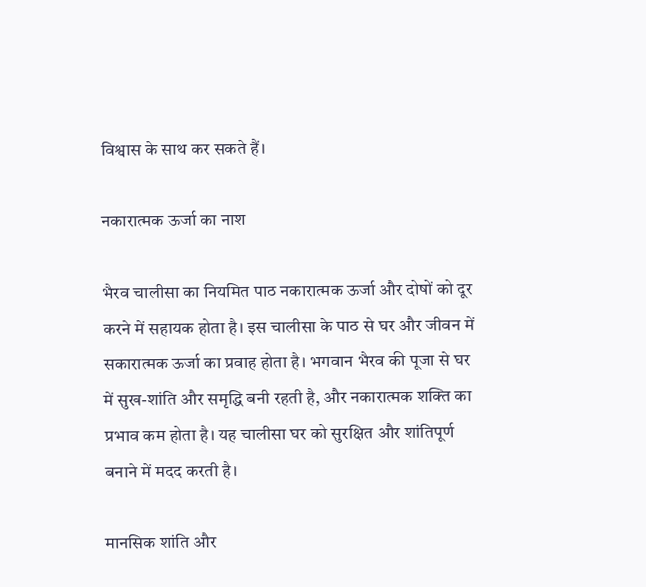विश्वास के साथ कर सकते हैं।

नकारात्मक ऊर्जा का नाश

भैरव चालीसा का नियमित पाठ नकारात्मक ऊर्जा और दोषों को दूर करने में सहायक होता है। इस चालीसा के पाठ से घर और जीवन में सकारात्मक ऊर्जा का प्रवाह होता है। भगवान भैरव की पूजा से घर में सुख-शांति और समृद्धि बनी रहती है, और नकारात्मक शक्ति का प्रभाव कम होता है। यह चालीसा घर को सुरक्षित और शांतिपूर्ण बनाने में मदद करती है।

मानसिक शांति और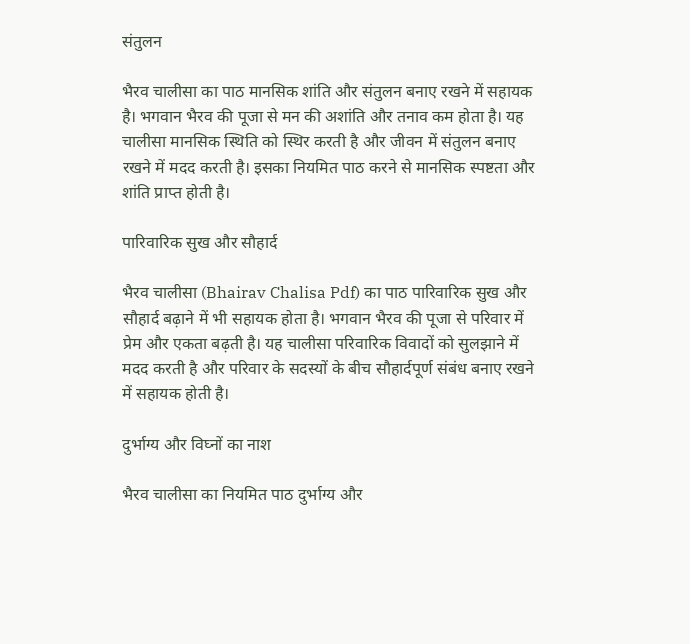संतुलन

भैरव चालीसा का पाठ मानसिक शांति और संतुलन बनाए रखने में सहायक है। भगवान भैरव की पूजा से मन की अशांति और तनाव कम होता है। यह चालीसा मानसिक स्थिति को स्थिर करती है और जीवन में संतुलन बनाए रखने में मदद करती है। इसका नियमित पाठ करने से मानसिक स्पष्टता और शांति प्राप्त होती है।

पारिवारिक सुख और सौहार्द

भैरव चालीसा (Bhairav Chalisa Pdf) का पाठ पारिवारिक सुख और सौहार्द बढ़ाने में भी सहायक होता है। भगवान भैरव की पूजा से परिवार में प्रेम और एकता बढ़ती है। यह चालीसा परिवारिक विवादों को सुलझाने में मदद करती है और परिवार के सदस्यों के बीच सौहार्दपूर्ण संबंध बनाए रखने में सहायक होती है।

दुर्भाग्य और विघ्नों का नाश

भैरव चालीसा का नियमित पाठ दुर्भाग्य और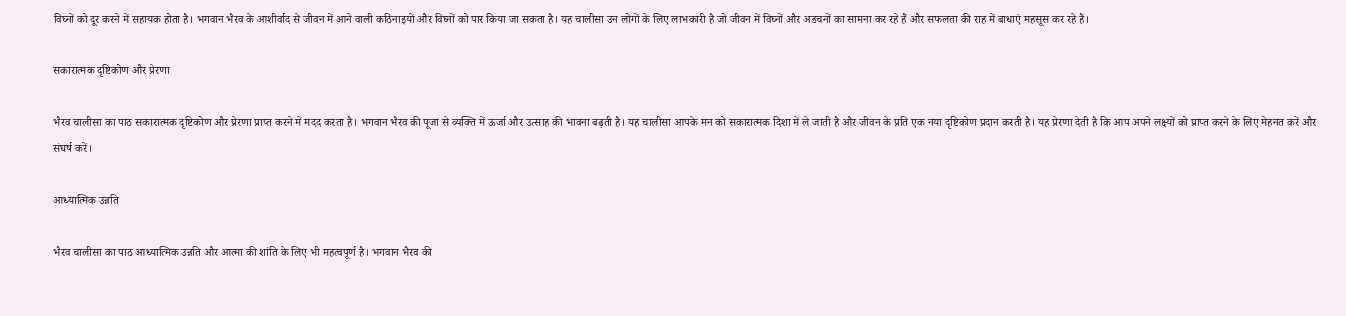विघ्नों को दूर करने में सहायक होता है। भगवान भैरव के आशीर्वाद से जीवन में आने वाली कठिनाइयों और विघ्नों को पार किया जा सकता है। यह चालीसा उन लोगों के लिए लाभकारी है जो जीवन में विघ्नों और अडचनों का सामना कर रहे हैं और सफलता की राह में बाधाएं महसूस कर रहे हैं।

सकारात्मक दृष्टिकोण और प्रेरणा

भैरव चालीसा का पाठ सकारात्मक दृष्टिकोण और प्रेरणा प्राप्त करने में मदद करता है। भगवान भैरव की पूजा से व्यक्ति में ऊर्जा और उत्साह की भावना बढ़ती है। यह चालीसा आपके मन को सकारात्मक दिशा में ले जाती है और जीवन के प्रति एक नया दृष्टिकोण प्रदान करती है। यह प्रेरणा देती है कि आप अपने लक्ष्यों को प्राप्त करने के लिए मेहनत करें और संघर्ष करें।

आध्यात्मिक उन्नति

भैरव चालीसा का पाठ आध्यात्मिक उन्नति और आत्मा की शांति के लिए भी महत्वपूर्ण है। भगवान भैरव की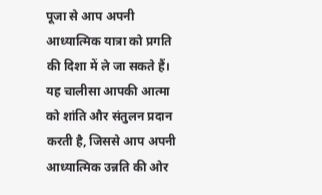पूजा से आप अपनी आध्यात्मिक यात्रा को प्रगति की दिशा में ले जा सकते हैं। यह चालीसा आपकी आत्मा को शांति और संतुलन प्रदान करती है, जिससे आप अपनी आध्यात्मिक उन्नति की ओर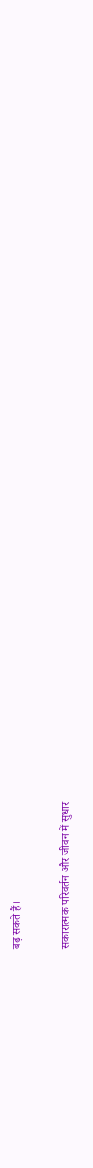बढ़ सकते हैं।

सकारात्मक परिवर्तन और जीवन में सुधार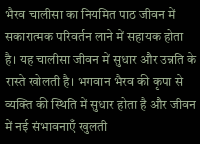भैरव चालीसा का नियमित पाठ जीवन में सकारात्मक परिवर्तन लाने में सहायक होता है। यह चालीसा जीवन में सुधार और उन्नति के रास्ते खोलती है। भगवान भैरव की कृपा से व्यक्ति की स्थिति में सुधार होता है और जीवन में नई संभावनाएँ खुलती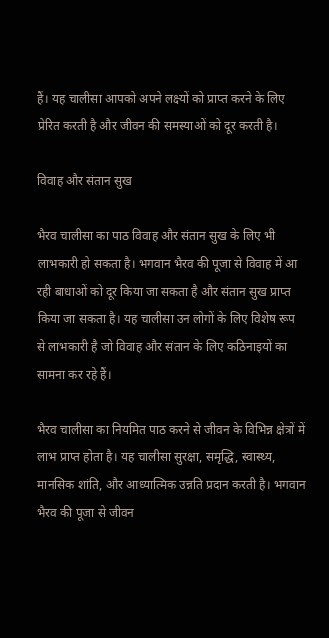हैं। यह चालीसा आपको अपने लक्ष्यों को प्राप्त करने के लिए प्रेरित करती है और जीवन की समस्याओं को दूर करती है।

विवाह और संतान सुख

भैरव चालीसा का पाठ विवाह और संतान सुख के लिए भी लाभकारी हो सकता है। भगवान भैरव की पूजा से विवाह में आ रही बाधाओं को दूर किया जा सकता है और संतान सुख प्राप्त किया जा सकता है। यह चालीसा उन लोगों के लिए विशेष रूप से लाभकारी है जो विवाह और संतान के लिए कठिनाइयों का सामना कर रहे हैं।

भैरव चालीसा का नियमित पाठ करने से जीवन के विभिन्न क्षेत्रों में लाभ प्राप्त होता है। यह चालीसा सुरक्षा, समृद्धि, स्वास्थ्य, मानसिक शांति, और आध्यात्मिक उन्नति प्रदान करती है। भगवान भैरव की पूजा से जीवन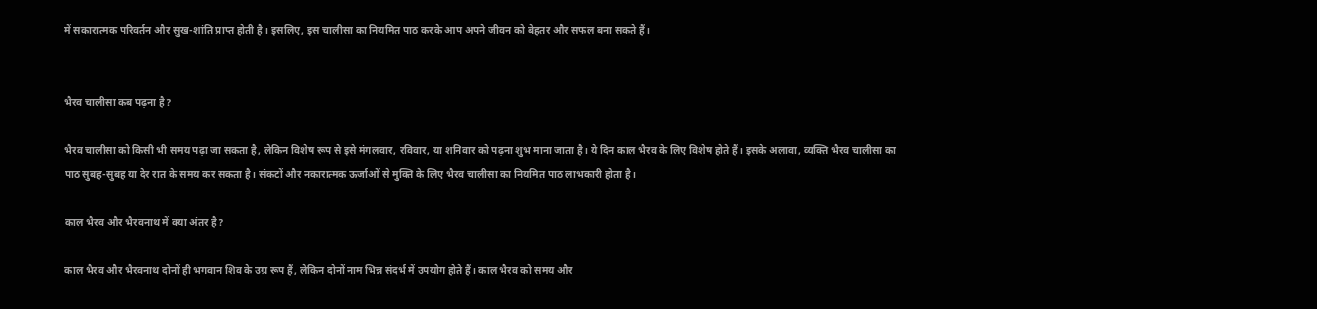में सकारात्मक परिवर्तन और सुख-शांति प्राप्त होती है। इसलिए, इस चालीसा का नियमित पाठ करके आप अपने जीवन को बेहतर और सफल बना सकते हैं।


भैरव चालीसा कब पढ़ना है?

भैरव चालीसा को किसी भी समय पढ़ा जा सकता है, लेकिन विशेष रूप से इसे मंगलवार, रविवार, या शनिवार को पढ़ना शुभ माना जाता है। ये दिन काल भैरव के लिए विशेष होते हैं। इसके अलावा, व्यक्ति भैरव चालीसा का पाठ सुबह-सुबह या देर रात के समय कर सकता है। संकटों और नकारात्मक ऊर्जाओं से मुक्ति के लिए भैरव चालीसा का नियमित पाठ लाभकारी होता है।

काल भैरव और भैरवनाथ में क्या अंतर है?

काल भैरव और भैरवनाथ दोनों ही भगवान शिव के उग्र रूप हैं, लेकिन दोनों नाम भिन्न संदर्भ में उपयोग होते हैं। काल भैरव को समय और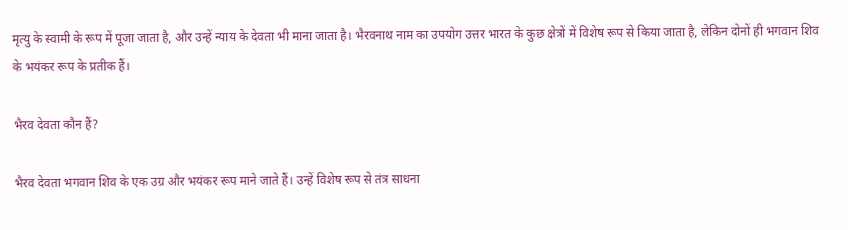मृत्यु के स्वामी के रूप में पूजा जाता है, और उन्हें न्याय के देवता भी माना जाता है। भैरवनाथ नाम का उपयोग उत्तर भारत के कुछ क्षेत्रों में विशेष रूप से किया जाता है, लेकिन दोनों ही भगवान शिव के भयंकर रूप के प्रतीक हैं।

भैरव देवता कौन हैं?

भैरव देवता भगवान शिव के एक उग्र और भयंकर रूप माने जाते हैं। उन्हें विशेष रूप से तंत्र साधना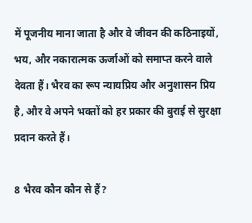में पूजनीय माना जाता है और वे जीवन की कठिनाइयों, भय, और नकारात्मक ऊर्जाओं को समाप्त करने वाले देवता हैं। भैरव का रूप न्यायप्रिय और अनुशासन प्रिय है, और वे अपने भक्तों को हर प्रकार की बुराई से सुरक्षा प्रदान करते हैं।

8 भैरव कौन कौन से हैं?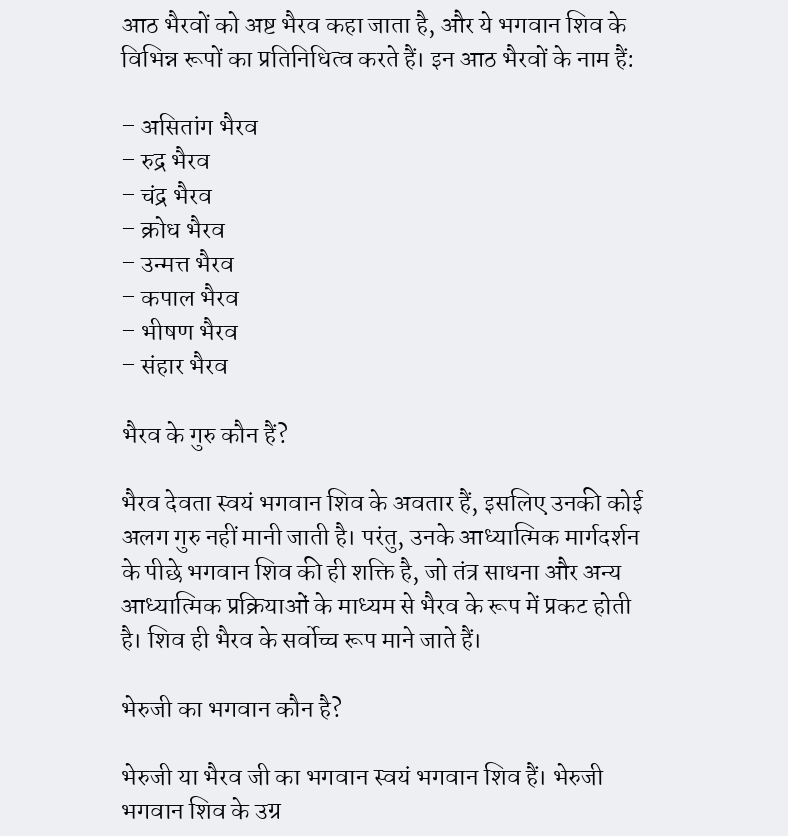आठ भैरवों को अष्ट भैरव कहा जाता है, और ये भगवान शिव के विभिन्न रूपों का प्रतिनिधित्व करते हैं। इन आठ भैरवों के नाम हैं:

– असितांग भैरव
– रुद्र भैरव
– चंद्र भैरव
– क्रोध भैरव
– उन्मत्त भैरव
– कपाल भैरव
– भीषण भैरव
– संहार भैरव

भैरव के गुरु कौन हैं?

भैरव देवता स्वयं भगवान शिव के अवतार हैं, इसलिए उनकी कोई अलग गुरु नहीं मानी जाती है। परंतु, उनके आध्यात्मिक मार्गदर्शन के पीछे भगवान शिव की ही शक्ति है, जो तंत्र साधना और अन्य आध्यात्मिक प्रक्रियाओं के माध्यम से भैरव के रूप में प्रकट होती है। शिव ही भैरव के सर्वोच्च रूप माने जाते हैं।

भेरुजी का भगवान कौन है?

भेरुजी या भैरव जी का भगवान स्वयं भगवान शिव हैं। भेरुजी भगवान शिव के उग्र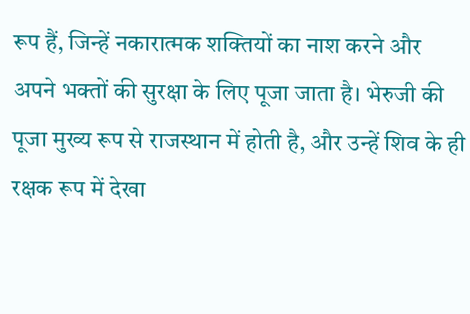रूप हैं, जिन्हें नकारात्मक शक्तियों का नाश करने और अपने भक्तों की सुरक्षा के लिए पूजा जाता है। भेरुजी की पूजा मुख्य रूप से राजस्थान में होती है, और उन्हें शिव के ही रक्षक रूप में देखा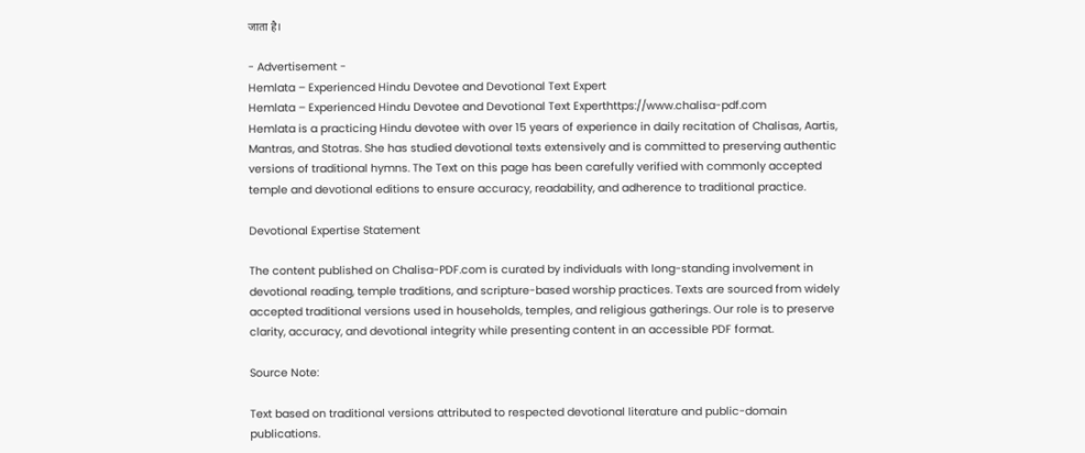जाता है।

- Advertisement -
Hemlata – Experienced Hindu Devotee and Devotional Text Expert
Hemlata – Experienced Hindu Devotee and Devotional Text Experthttps://www.chalisa-pdf.com
Hemlata is a practicing Hindu devotee with over 15 years of experience in daily recitation of Chalisas, Aartis, Mantras, and Stotras. She has studied devotional texts extensively and is committed to preserving authentic versions of traditional hymns. The Text on this page has been carefully verified with commonly accepted temple and devotional editions to ensure accuracy, readability, and adherence to traditional practice.

Devotional Expertise Statement

The content published on Chalisa-PDF.com is curated by individuals with long-standing involvement in devotional reading, temple traditions, and scripture-based worship practices. Texts are sourced from widely accepted traditional versions used in households, temples, and religious gatherings. Our role is to preserve clarity, accuracy, and devotional integrity while presenting content in an accessible PDF format.

Source Note:

Text based on traditional versions attributed to respected devotional literature and public-domain publications.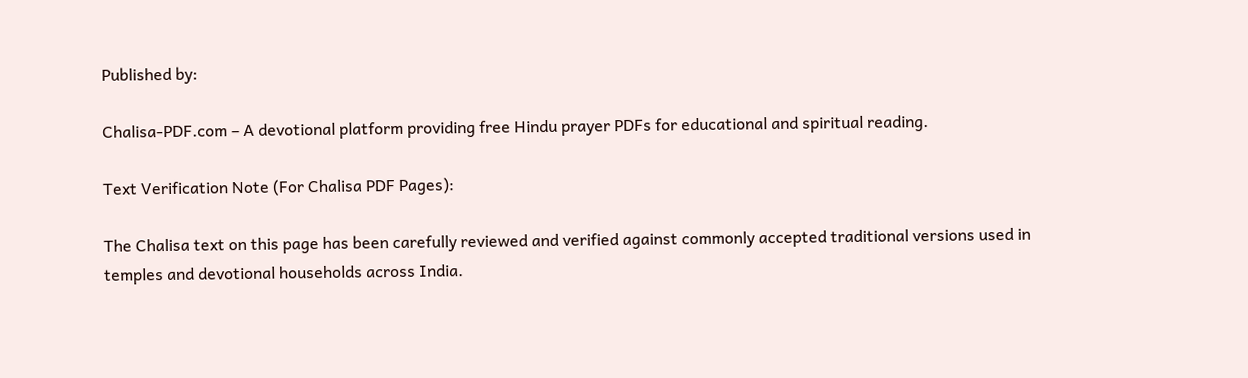Published by:

Chalisa-PDF.com – A devotional platform providing free Hindu prayer PDFs for educational and spiritual reading.

Text Verification Note (For Chalisa PDF Pages):

The Chalisa text on this page has been carefully reviewed and verified against commonly accepted traditional versions used in temples and devotional households across India.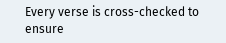Every verse is cross-checked to ensure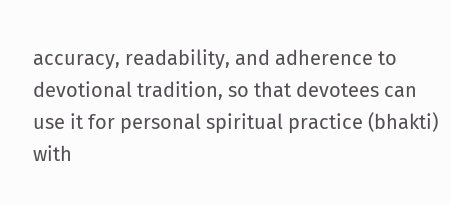accuracy, readability, and adherence to devotional tradition, so that devotees can use it for personal spiritual practice (bhakti) with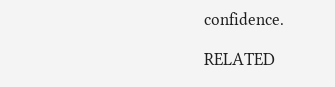confidence.

RELATED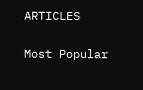ARTICLES

Most Popular